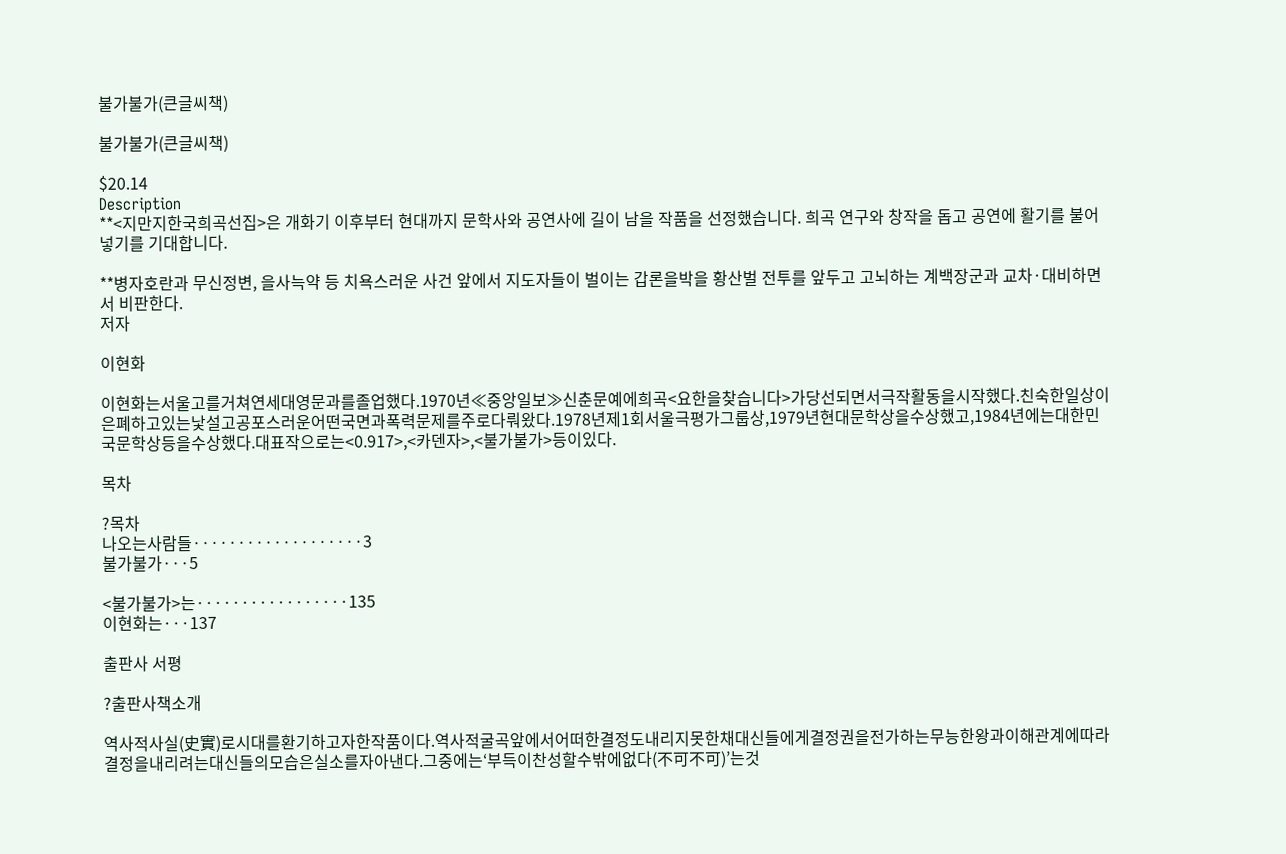불가불가(큰글씨책)

불가불가(큰글씨책)

$20.14
Description
**<지만지한국희곡선집>은 개화기 이후부터 현대까지 문학사와 공연사에 길이 남을 작품을 선정했습니다. 희곡 연구와 창작을 돕고 공연에 활기를 불어넣기를 기대합니다.

**병자호란과 무신정변, 을사늑약 등 치욕스러운 사건 앞에서 지도자들이 벌이는 갑론을박을 황산벌 전투를 앞두고 고뇌하는 계백장군과 교차·대비하면서 비판한다.
저자

이현화

이현화는서울고를거쳐연세대영문과를졸업했다.1970년≪중앙일보≫신춘문예에희곡<요한을찾습니다>가당선되면서극작활동을시작했다.친숙한일상이은폐하고있는낯설고공포스러운어떤국면과폭력문제를주로다뤄왔다.1978년제1회서울극평가그룹상,1979년현대문학상을수상했고,1984년에는대한민국문학상등을수상했다.대표작으로는<0.917>,<카덴자>,<불가불가>등이있다.

목차

?목차
나오는사람들···················3
불가불가···5

<불가불가>는·················135
이현화는···137

출판사 서평

?출판사책소개

역사적사실(史實)로시대를환기하고자한작품이다.역사적굴곡앞에서어떠한결정도내리지못한채대신들에게결정권을전가하는무능한왕과이해관계에따라결정을내리려는대신들의모습은실소를자아낸다.그중에는‘부득이찬성할수밖에없다(不可不可)’는것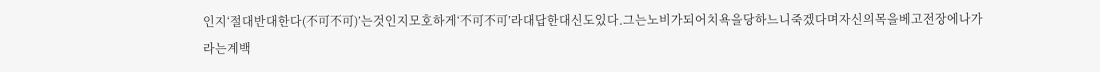인지‘절대반대한다(不可不可)’는것인지모호하게‘不可不可’라대답한대신도있다.그는노비가되어치욕을당하느니죽겠다며자신의목을베고전장에나가라는계백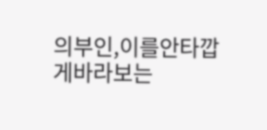의부인,이를안타깝게바라보는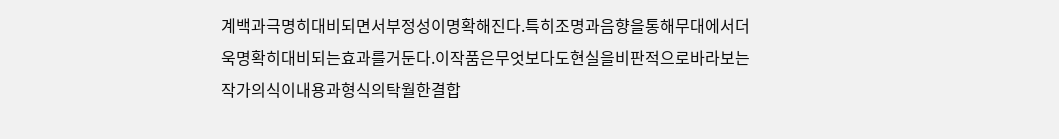계백과극명히대비되면서부정성이명확해진다.특히조명과음향을통해무대에서더욱명확히대비되는효과를거둔다.이작품은무엇보다도현실을비판적으로바라보는작가의식이내용과형식의탁월한결합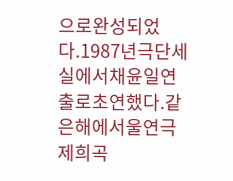으로완성되었다.1987년극단세실에서채윤일연출로초연했다.같은해에서울연극제희곡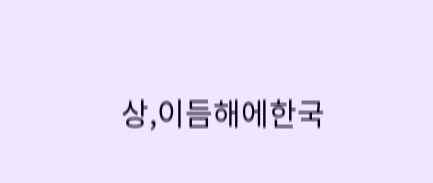상,이듬해에한국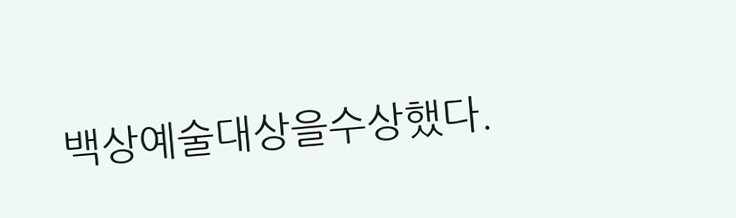백상예술대상을수상했다.